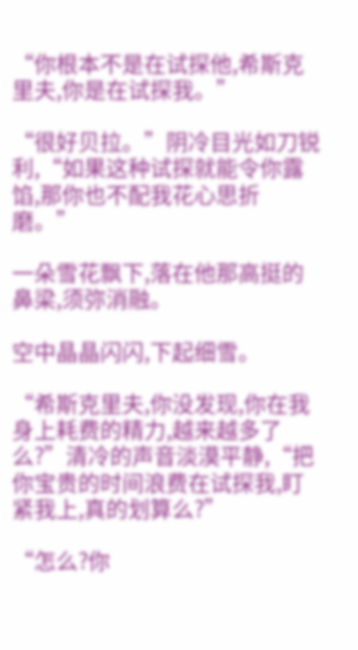“你根本不是在试探他,希斯克里夫,你是在试探我。”

“很好贝拉。”阴冷目光如刀锐利,“如果这种试探就能令你露馅,那你也不配我花心思折磨。”

一朵雪花飘下,落在他那高挺的鼻梁,须弥消融。

空中晶晶闪闪,下起细雪。

“希斯克里夫,你没发现,你在我身上耗费的精力,越来越多了么?”清冷的声音淡漠平静,“把你宝贵的时间浪费在试探我,盯紧我上,真的划算么?”

“怎么?你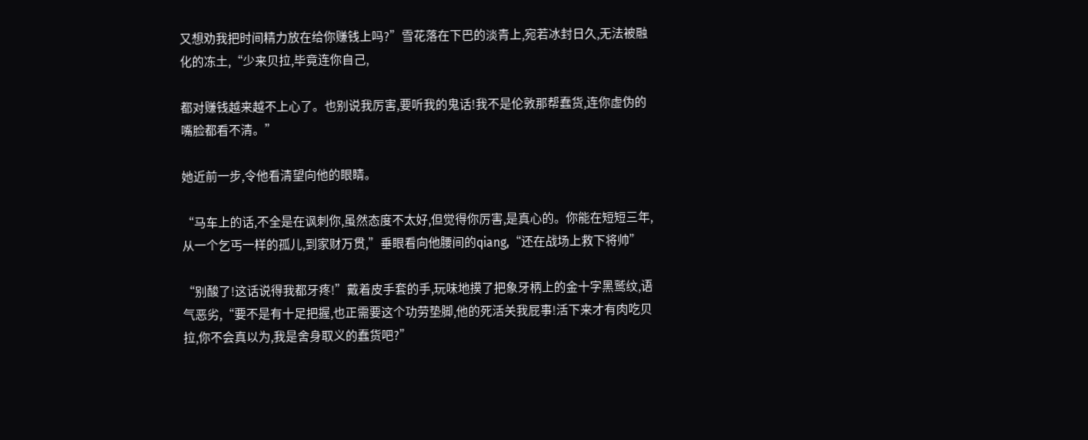又想劝我把时间精力放在给你赚钱上吗?”雪花落在下巴的淡青上,宛若冰封日久,无法被融化的冻土,“少来贝拉,毕竟连你自己,

都对赚钱越来越不上心了。也别说我厉害,要听我的鬼话!我不是伦敦那帮蠢货,连你虚伪的嘴脸都看不清。”

她近前一步,令他看清望向他的眼睛。

“马车上的话,不全是在讽刺你,虽然态度不太好,但觉得你厉害,是真心的。你能在短短三年,从一个乞丐一样的孤儿,到家财万贯,”垂眼看向他腰间的qiang,“还在战场上救下将帅”

“别酸了!这话说得我都牙疼!”戴着皮手套的手,玩味地摸了把象牙柄上的金十字黑鹫纹,语气恶劣,“要不是有十足把握,也正需要这个功劳垫脚,他的死活关我屁事!活下来才有肉吃贝拉,你不会真以为,我是舍身取义的蠢货吧?”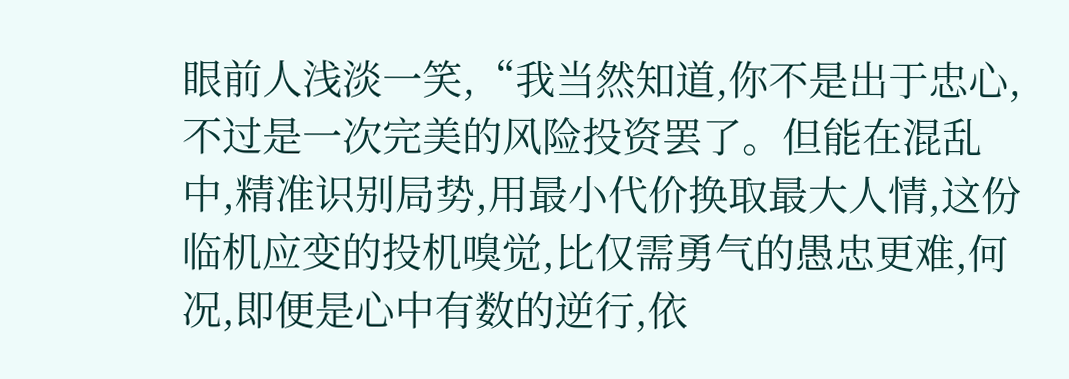眼前人浅淡一笑,“我当然知道,你不是出于忠心,不过是一次完美的风险投资罢了。但能在混乱中,精准识别局势,用最小代价换取最大人情,这份临机应变的投机嗅觉,比仅需勇气的愚忠更难,何况,即便是心中有数的逆行,依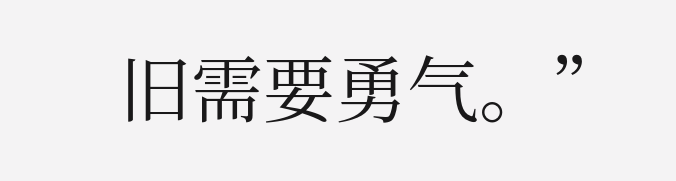旧需要勇气。”